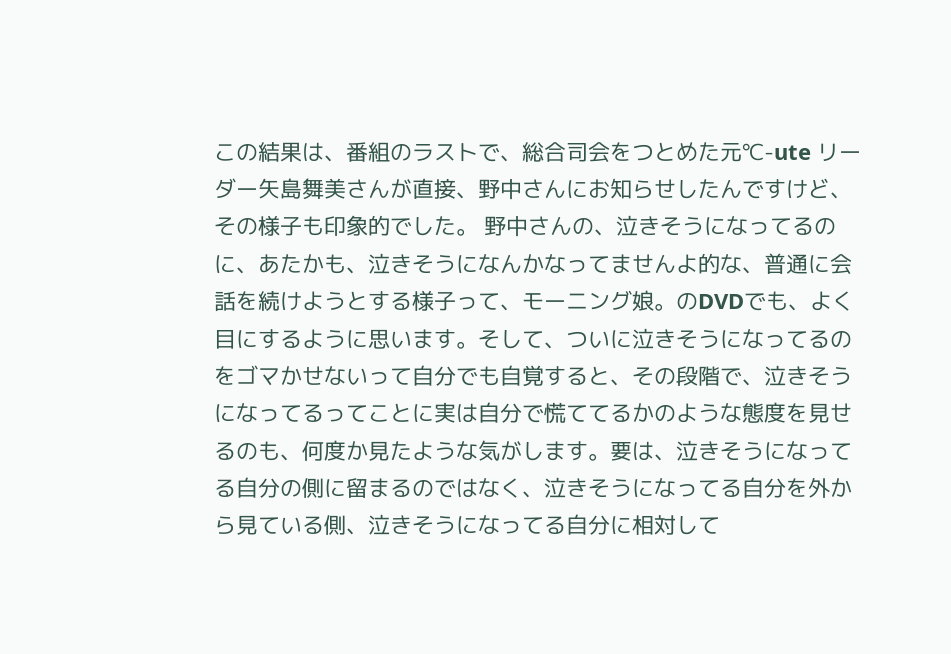この結果は、番組のラストで、総合司会をつとめた元℃-ute リーダー矢島舞美さんが直接、野中さんにお知らせしたんですけど、その様子も印象的でした。 野中さんの、泣きそうになってるのに、あたかも、泣きそうになんかなってませんよ的な、普通に会話を続けようとする様子って、モーニング娘。のDVDでも、よく目にするように思います。そして、ついに泣きそうになってるのをゴマかせないって自分でも自覚すると、その段階で、泣きそうになってるってことに実は自分で慌ててるかのような態度を見せるのも、何度か見たような気がします。要は、泣きそうになってる自分の側に留まるのではなく、泣きそうになってる自分を外から見ている側、泣きそうになってる自分に相対して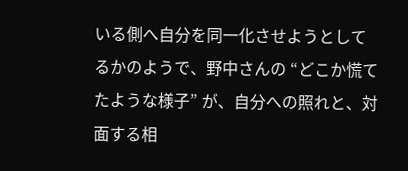いる側へ自分を同一化させようとしてるかのようで、野中さんの “どこか慌てたような様子” が、自分への照れと、対面する相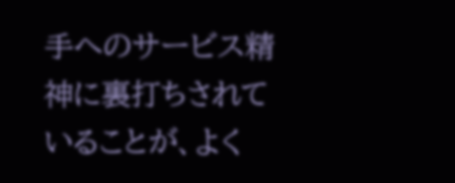手へのサービス精神に裏打ちされていることが、よく